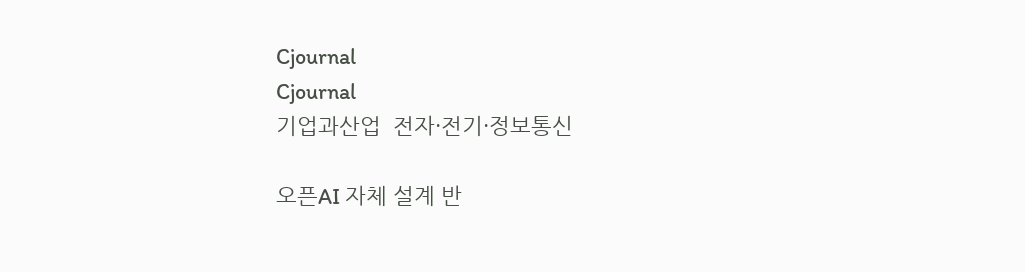Cjournal
Cjournal
기업과산업  전자·전기·정보통신

오픈AI 자체 설계 반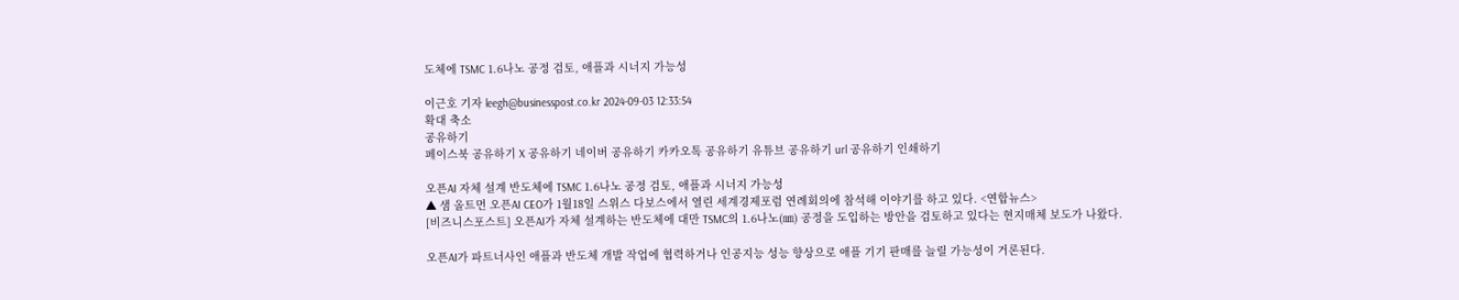도체에 TSMC 1.6나노 공정 검토, 애플과 시너지 가능성

이근호 기자 leegh@businesspost.co.kr 2024-09-03 12:33:54
확대 축소
공유하기
페이스북 공유하기 X 공유하기 네이버 공유하기 카카오톡 공유하기 유튜브 공유하기 url 공유하기 인쇄하기

오픈AI 자체 설계 반도체에 TSMC 1.6나노 공정 검토, 애플과 시너지 가능성
▲ 샘 올트먼 오픈AI CEO가 1월18일 스위스 다보스에서 열린 세계경제포럼 연례회의에 참석해 이야기를 하고 있다. <연합뉴스>
[비즈니스포스트] 오픈AI가 자체 설계하는 반도체에 대만 TSMC의 1.6나노(㎚) 공정을 도입하는 방안을 검토하고 있다는 현지매체 보도가 나왔다.

오픈AI가 파트너사인 애플과 반도체 개발 작업에 협력하거나 인공지능 성능 향상으로 애플 기기 판매를 늘릴 가능성이 거론된다.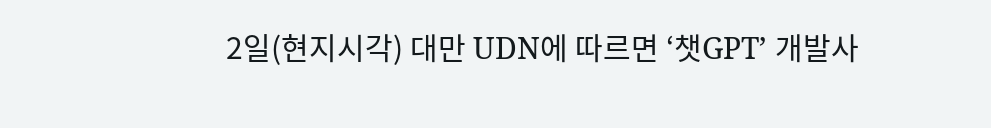2일(현지시각) 대만 UDN에 따르면 ‘챗GPT’ 개발사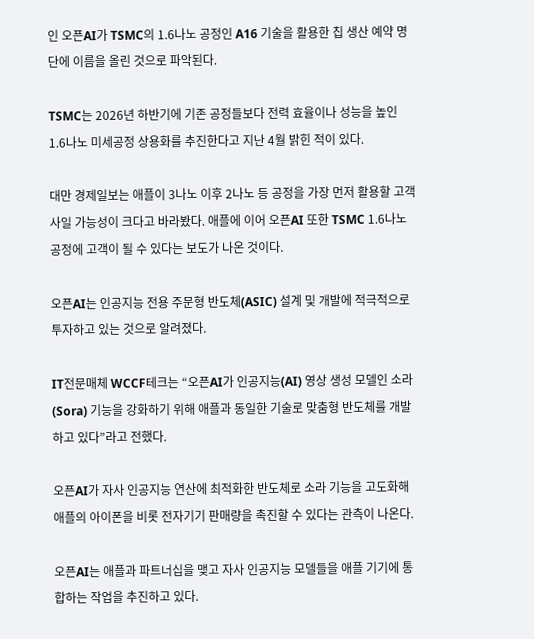인 오픈AI가 TSMC의 1.6나노 공정인 A16 기술을 활용한 칩 생산 예약 명단에 이름을 올린 것으로 파악된다.

TSMC는 2026년 하반기에 기존 공정들보다 전력 효율이나 성능을 높인 1.6나노 미세공정 상용화를 추진한다고 지난 4월 밝힌 적이 있다.

대만 경제일보는 애플이 3나노 이후 2나노 등 공정을 가장 먼저 활용할 고객사일 가능성이 크다고 바라봤다. 애플에 이어 오픈AI 또한 TSMC 1.6나노 공정에 고객이 될 수 있다는 보도가 나온 것이다.

오픈AI는 인공지능 전용 주문형 반도체(ASIC) 설계 및 개발에 적극적으로 투자하고 있는 것으로 알려졌다.

IT전문매체 WCCF테크는 “오픈AI가 인공지능(AI) 영상 생성 모델인 소라(Sora) 기능을 강화하기 위해 애플과 동일한 기술로 맞춤형 반도체를 개발하고 있다”라고 전했다.

오픈AI가 자사 인공지능 연산에 최적화한 반도체로 소라 기능을 고도화해 애플의 아이폰을 비롯 전자기기 판매량을 촉진할 수 있다는 관측이 나온다.

오픈AI는 애플과 파트너십을 맺고 자사 인공지능 모델들을 애플 기기에 통합하는 작업을 추진하고 있다.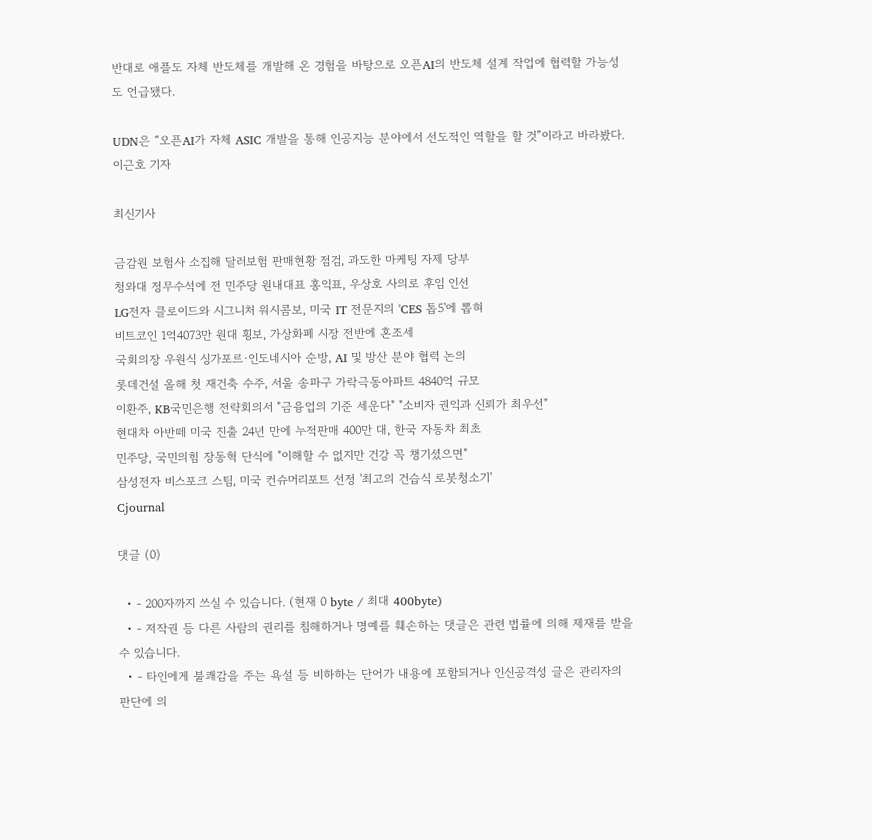반대로 애플도 자체 반도체를 개발해 온 경험을 바탕으로 오픈AI의 반도체 설계 작업에 협력할 가능성도 언급됐다.

UDN은 “오픈AI가 자체 ASIC 개발을 통해 인공지능 분야에서 선도적인 역할을 할 것”이라고 바라봤다. 이근호 기자

최신기사

금감원 보험사 소집해 달러보험 판매현황 점검, 과도한 마케팅 자제 당부
청와대 정무수석에 전 민주당 원내대표 홍익표, 우상호 사의로 후임 인선
LG전자 클로이드와 시그니처 워시콤보, 미국 IT 전문지의 'CES 톱5'에 뽑혀
비트코인 1억4073만 원대 횡보, 가상화폐 시장 전반에 혼조세
국회의장 우원식 싱가포르·인도네시아 순방, AI 및 방산 분야 협력 논의
롯데건설 올해 첫 재건축 수주, 서울 송파구 가락극동아파트 4840억 규모
이환주, KB국민은행 전략회의서 "금융업의 기준 세운다" "소비자 권익과 신뢰가 최우선"
현대차 아반떼 미국 진출 24년 만에 누적판매 400만 대, 한국 자동차 최초
민주당, 국민의힘 장동혁 단식에 "이해할 수 없지만 건강 꼭 챙기셨으면"
삼성전자 비스포크 스팀, 미국 컨슈머리포트 선정 '최고의 건습식 로봇청소기'
Cjournal

댓글 (0)

  • - 200자까지 쓰실 수 있습니다. (현재 0 byte / 최대 400byte)
  • - 저작권 등 다른 사람의 권리를 침해하거나 명예를 훼손하는 댓글은 관련 법률에 의해 제재를 받을 수 있습니다.
  • - 타인에게 불쾌감을 주는 욕설 등 비하하는 단어가 내용에 포함되거나 인신공격성 글은 관리자의 판단에 의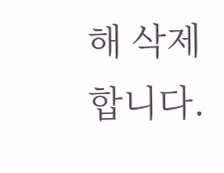해 삭제 합니다.